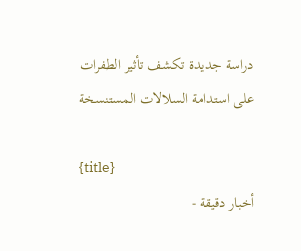دراسة جديدة تكشف تأثير الطفرات على استدامة السلالات المستنسخة

{title}
أخبار دقيقة -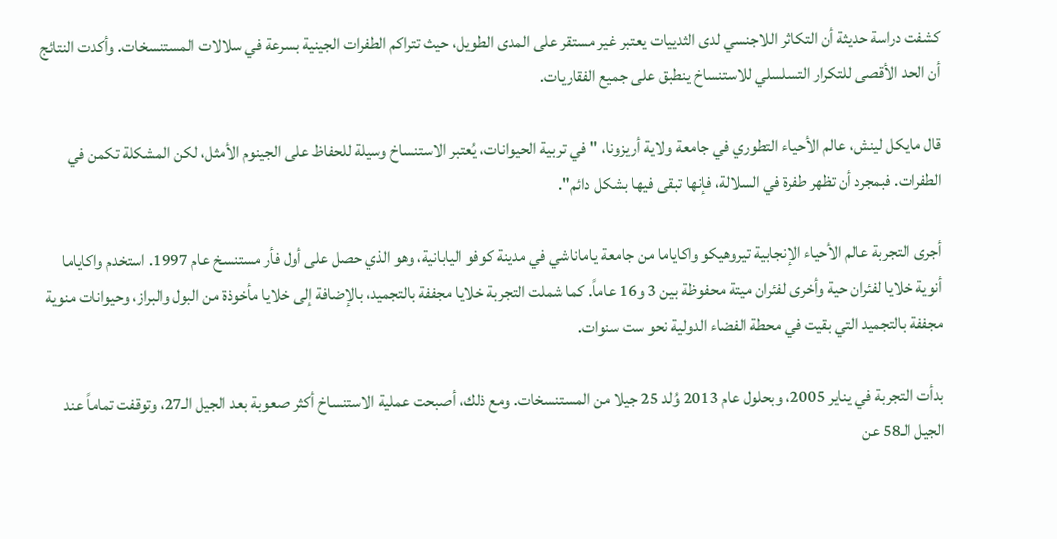كشفت دراسة حديثة أن التكاثر اللاجنسي لدى الثدييات يعتبر غير مستقر على المدى الطويل، حيث تتراكم الطفرات الجينية بسرعة في سلالات المستنسخات. وأكدت النتائج أن الحد الأقصى للتكرار التسلسلي للاستنساخ ينطبق على جميع الفقاريات.

قال مايكل لينش، عالم الأحياء التطوري في جامعة ولاية أريزونا، "في تربية الحيوانات، يُعتبر الاستنساخ وسيلة للحفاظ على الجينوم الأمثل، لكن المشكلة تكمن في الطفرات. فبمجرد أن تظهر طفرة في السلالة، فإنها تبقى فيها بشكل دائم".

أجرى التجربة عالم الأحياء الإنجابية تيروهيكو واكاياما من جامعة ياماناشي في مدينة كوفو اليابانية، وهو الذي حصل على أول فأر مستنسخ عام 1997. استخدم واكاياما أنوية خلايا لفئران حية وأخرى لفئران ميتة محفوظة بين 3 و16 عاماً. كما شملت التجربة خلايا مجففة بالتجميد، بالإضافة إلى خلايا مأخوذة من البول والبراز، وحيوانات منوية مجففة بالتجميد التي بقيت في محطة الفضاء الدولية نحو ست سنوات.

بدأت التجربة في يناير 2005، وبحلول عام 2013 وُلد 25 جيلا من المستنسخات. ومع ذلك، أصبحت عملية الاستنساخ أكثر صعوبة بعد الجيل الـ27، وتوقفت تماماً عند الجيل الـ58 عن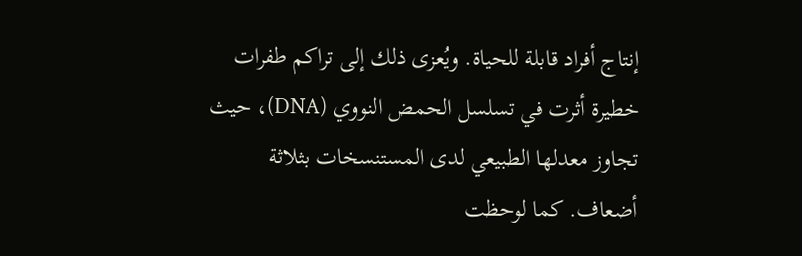إنتاج أفراد قابلة للحياة. ويُعزى ذلك إلى تراكم طفرات خطيرة أثرت في تسلسل الحمض النووي (DNA)، حيث تجاوز معدلها الطبيعي لدى المستنسخات بثلاثة أضعاف. كما لوحظت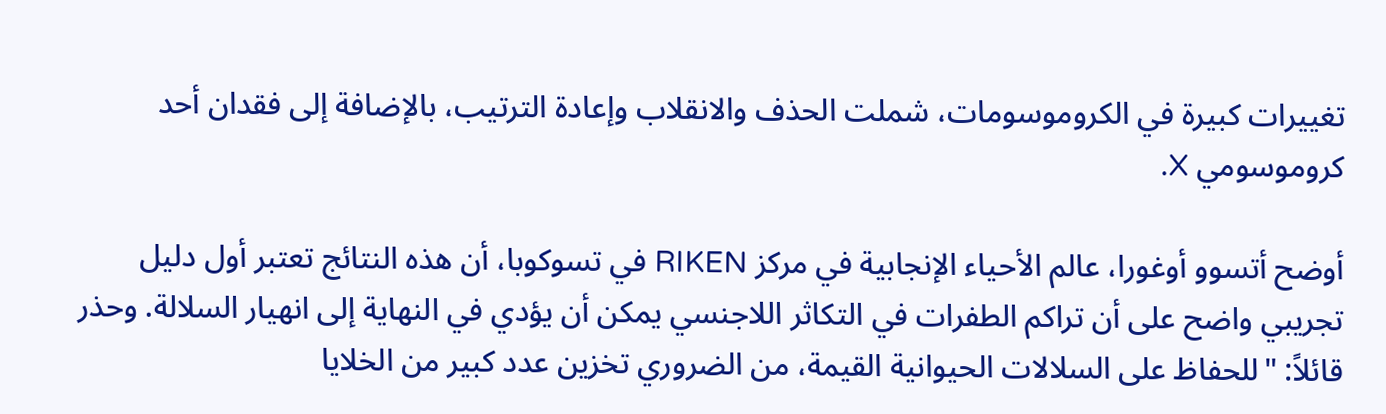تغييرات كبيرة في الكروموسومات، شملت الحذف والانقلاب وإعادة الترتيب، بالإضافة إلى فقدان أحد كروموسومي X.

أوضح أتسوو أوغورا، عالم الأحياء الإنجابية في مركز RIKEN في تسوكوبا، أن هذه النتائج تعتبر أول دليل تجريبي واضح على أن تراكم الطفرات في التكاثر اللاجنسي يمكن أن يؤدي في النهاية إلى انهيار السلالة. وحذر قائلاً: "للحفاظ على السلالات الحيوانية القيمة، من الضروري تخزين عدد كبير من الخلايا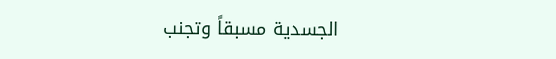الجسدية مسبقاً وتجنب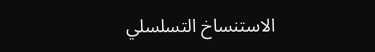الاستنساخ التسلسلي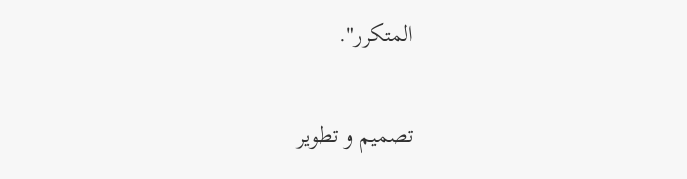المتكرر".

تصميم و تطوير